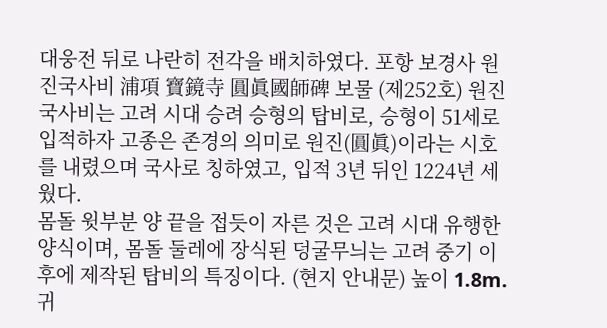대웅전 뒤로 나란히 전각을 배치하였다. 포항 보경사 원진국사비 浦項 寶鏡寺 圓眞國師碑 보물 (제252호) 원진국사비는 고려 시대 승려 승형의 탑비로, 승형이 51세로 입적하자 고종은 존경의 의미로 원진(圓眞)이라는 시호를 내렸으며 국사로 칭하였고, 입적 3년 뒤인 1224년 세웠다.
몸돌 윗부분 양 끝을 접듯이 자른 것은 고려 시대 유행한 양식이며, 몸돌 둘레에 장식된 덩굴무늬는 고려 중기 이후에 제작된 탑비의 특징이다. (현지 안내문) 높이 1.8m.
귀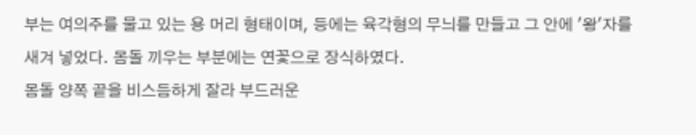부는 여의주를 물고 있는 용 머리 형태이며, 등에는 육각형의 무늬를 만들고 그 안에 '왕'자를 새겨 넣었다. 몸돌 끼우는 부분에는 연꽃으로 장식하였다.
몸돌 양쪽 끝을 비스듬하게 잘라 부드러운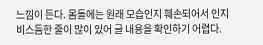느낌이 든다. 몸돌에는 원래 모습인지 훼손되어서 인지 비스듬한 줄이 많이 있어 글 내용을 확인하기 어렵다.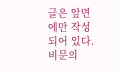글은 앞면에만 작성되어 있다. 비문의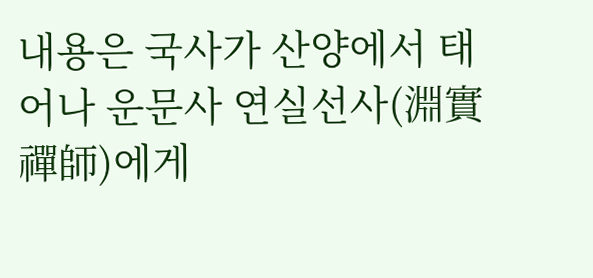내용은 국사가 산양에서 태어나 운문사 연실선사(淵實禪師)에게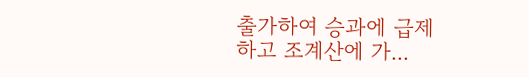출가하여 승과에 급제하고 조계산에 가...